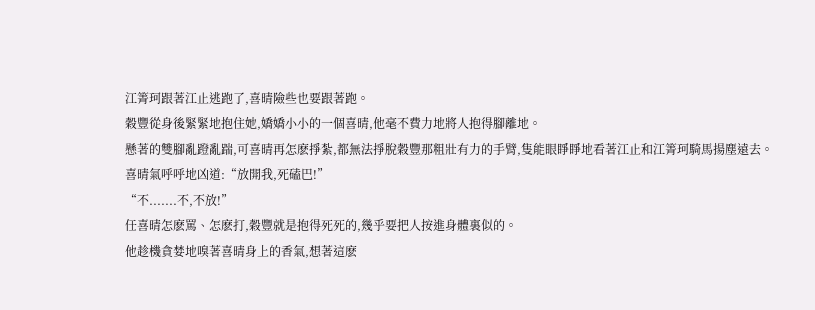江箐珂跟著江止逃跑了,喜晴險些也要跟著跑。
穀豐從身後緊緊地抱住她,嬌嬌小小的一個喜晴,他毫不費力地將人抱得腳離地。
懸著的雙腳亂蹬亂踹,可喜晴再怎麽掙紮,都無法掙脫穀豐那粗壯有力的手臂,隻能眼睜睜地看著江止和江箐珂騎馬揚塵遠去。
喜晴氣呼呼地凶道:“放開我,死磕巴!”
“不.......不,不放!”
任喜晴怎麽罵、怎麽打,穀豐就是抱得死死的,幾乎要把人按進身體裏似的。
他趁機貪婪地嗅著喜晴身上的香氣,想著這麽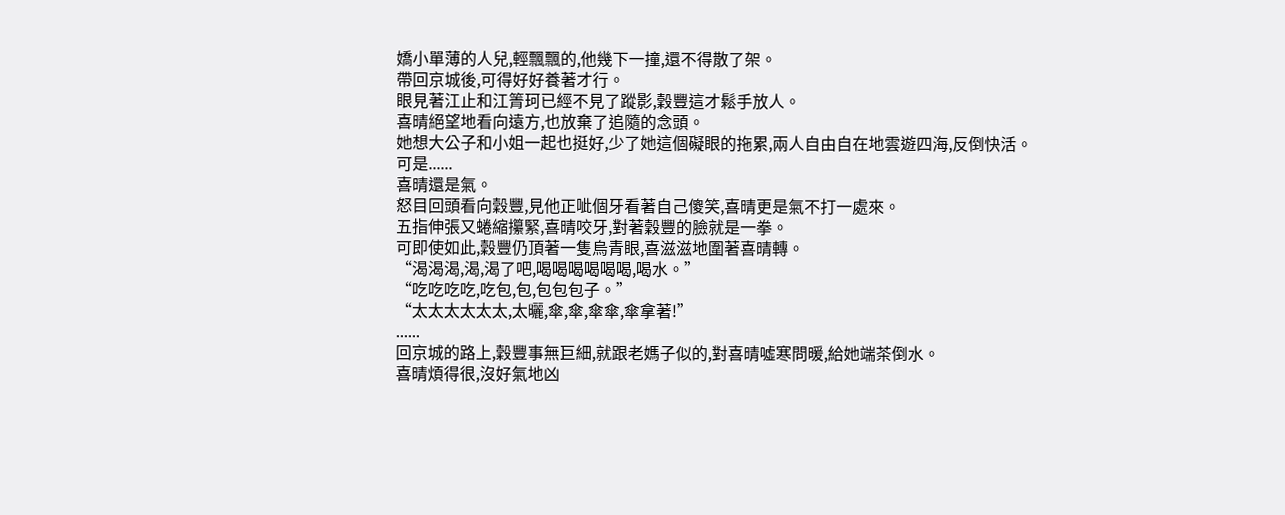嬌小單薄的人兒,輕飄飄的,他幾下一撞,還不得散了架。
帶回京城後,可得好好養著才行。
眼見著江止和江箐珂已經不見了蹤影,穀豐這才鬆手放人。
喜晴絕望地看向遠方,也放棄了追隨的念頭。
她想大公子和小姐一起也挺好,少了她這個礙眼的拖累,兩人自由自在地雲遊四海,反倒快活。
可是......
喜晴還是氣。
怒目回頭看向穀豐,見他正呲個牙看著自己傻笑,喜晴更是氣不打一處來。
五指伸張又蜷縮攥緊,喜晴咬牙,對著穀豐的臉就是一拳。
可即使如此,穀豐仍頂著一隻烏青眼,喜滋滋地圍著喜晴轉。
“渴渴渴,渴,渴了吧,喝喝喝喝喝喝,喝水。”
“吃吃吃吃,吃包,包,包包包子。”
“太太太太太太,太曬,傘,傘,傘傘,傘拿著!”
......
回京城的路上,穀豐事無巨細,就跟老媽子似的,對喜晴噓寒問暖,給她端茶倒水。
喜晴煩得很,沒好氣地凶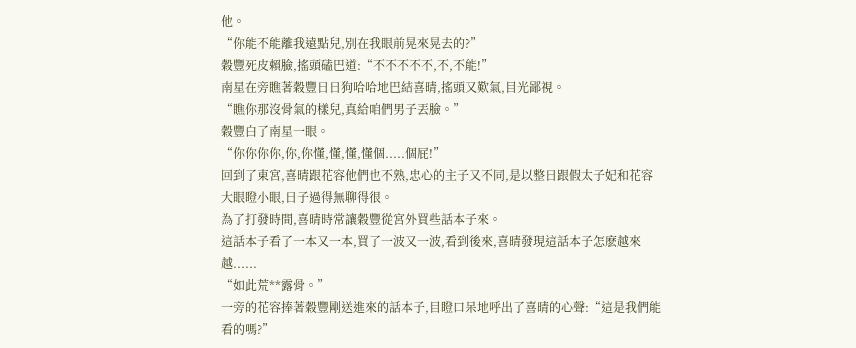他。
“你能不能離我遠點兒,別在我眼前晃來晃去的?”
穀豐死皮賴臉,搖頭磕巴道:“不不不不不,不,不能!”
南星在旁瞧著穀豐日日狗哈哈地巴結喜晴,搖頭又歎氣,目光鄙視。
“瞧你那沒骨氣的樣兒,真給咱們男子丟臉。”
穀豐白了南星一眼。
“你你你你,你,你懂,懂,懂,懂個.....個屁!”
回到了東宮,喜晴跟花容他們也不熟,忠心的主子又不同,是以整日跟假太子妃和花容大眼瞪小眼,日子過得無聊得很。
為了打發時間,喜晴時常讓穀豐從宮外買些話本子來。
這話本子看了一本又一本,買了一波又一波,看到後來,喜晴發現這話本子怎麽越來越......
“如此荒**露骨。”
一旁的花容捧著穀豐剛送進來的話本子,目瞪口呆地呼出了喜晴的心聲:“這是我們能看的嗎?”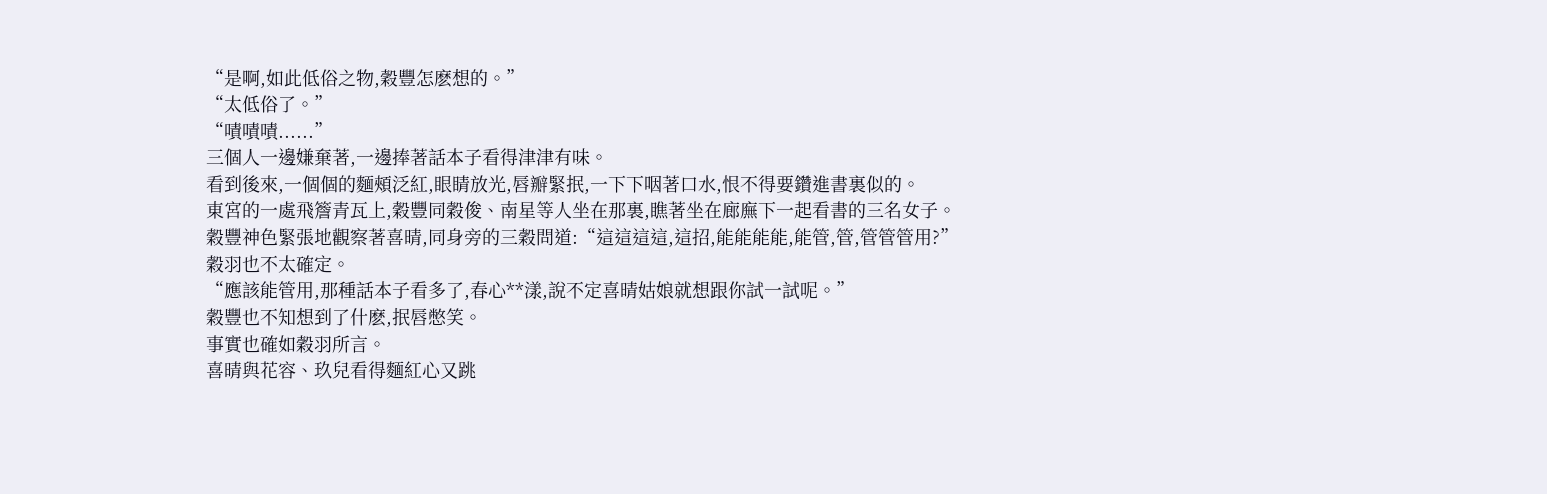“是啊,如此低俗之物,穀豐怎麽想的。”
“太低俗了。”
“嘖嘖嘖......”
三個人一邊嫌棄著,一邊捧著話本子看得津津有味。
看到後來,一個個的麵頰泛紅,眼睛放光,唇瓣緊抿,一下下咽著口水,恨不得要鑽進書裏似的。
東宮的一處飛簷青瓦上,穀豐同穀俊、南星等人坐在那裏,瞧著坐在廊廡下一起看書的三名女子。
穀豐神色緊張地觀察著喜晴,同身旁的三穀問道:“這這這這,這招,能能能能,能管,管,管管管用?”
穀羽也不太確定。
“應該能管用,那種話本子看多了,春心**漾,說不定喜晴姑娘就想跟你試一試呢。”
穀豐也不知想到了什麽,抿唇憋笑。
事實也確如穀羽所言。
喜晴與花容、玖兒看得麵紅心又跳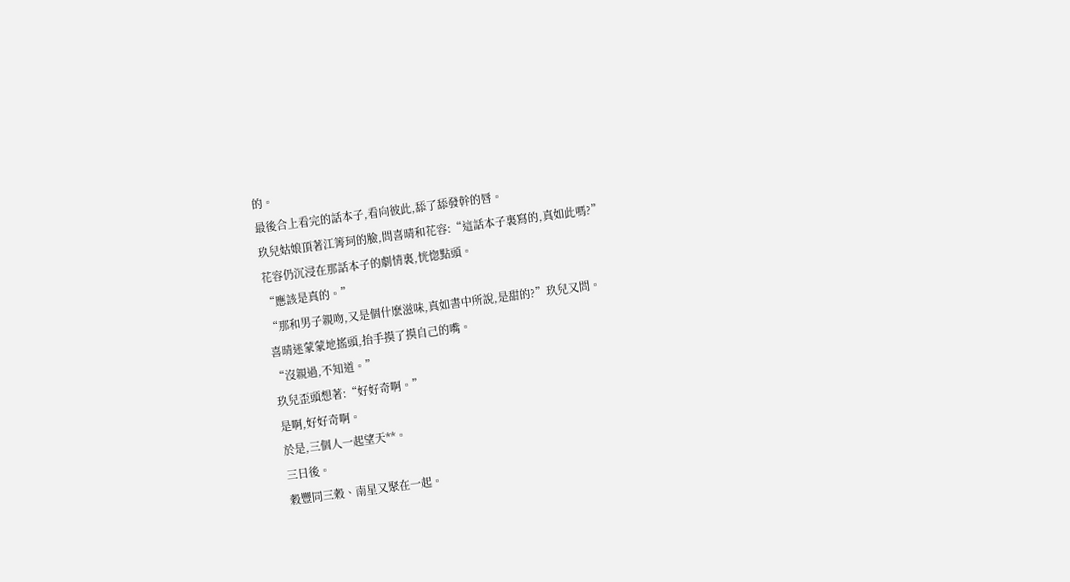的。
最後合上看完的話本子,看向彼此,舔了舔發幹的唇。
玖兒姑娘頂著江箐珂的臉,問喜晴和花容:“這話本子裏寫的,真如此嗎?”
花容仍沉浸在那話本子的劇情裏,恍惚點頭。
“應該是真的。”
“那和男子親吻,又是個什麽滋味,真如書中所說,是甜的?”玖兒又問。
喜晴迷蒙蒙地搖頭,抬手摸了摸自己的嘴。
“沒親過,不知道。”
玖兒歪頭想著:“好好奇啊。”
是啊,好好奇啊。
於是,三個人一起望天**。
三日後。
穀豐同三穀、南星又聚在一起。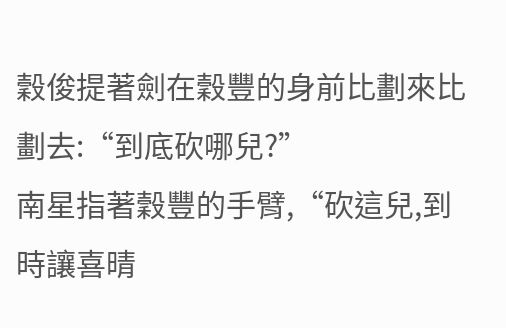穀俊提著劍在穀豐的身前比劃來比劃去:“到底砍哪兒?”
南星指著穀豐的手臂,“砍這兒,到時讓喜晴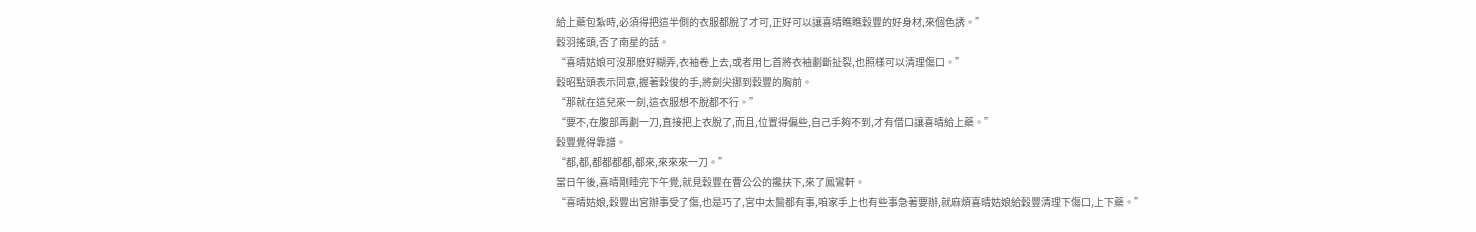給上藥包紮時,必須得把這半側的衣服都脫了才可,正好可以讓喜晴瞧瞧穀豐的好身材,來個色誘。”
穀羽搖頭,否了南星的話。
“喜晴姑娘可沒那麽好糊弄,衣袖卷上去,或者用匕首將衣袖劃斷扯裂,也照樣可以清理傷口。”
穀昭點頭表示同意,握著穀俊的手,將劍尖挪到穀豐的胸前。
“那就在這兒來一劍,這衣服想不脫都不行。”
“要不,在腹部再劃一刀,直接把上衣脫了,而且,位置得偏些,自己手夠不到,才有借口讓喜晴給上藥。”
穀豐覺得靠譜。
“都,都,都都都都,都來,來來來一刀。”
當日午後,喜晴剛睡完下午覺,就見穀豐在曹公公的攙扶下,來了鳳鸞軒。
“喜晴姑娘,穀豐出宮辦事受了傷,也是巧了,宮中太醫都有事,咱家手上也有些事急著要辦,就麻煩喜晴姑娘給穀豐清理下傷口,上下藥。”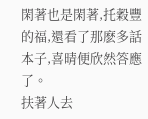閑著也是閑著,托穀豐的福,還看了那麽多話本子,喜晴便欣然答應了。
扶著人去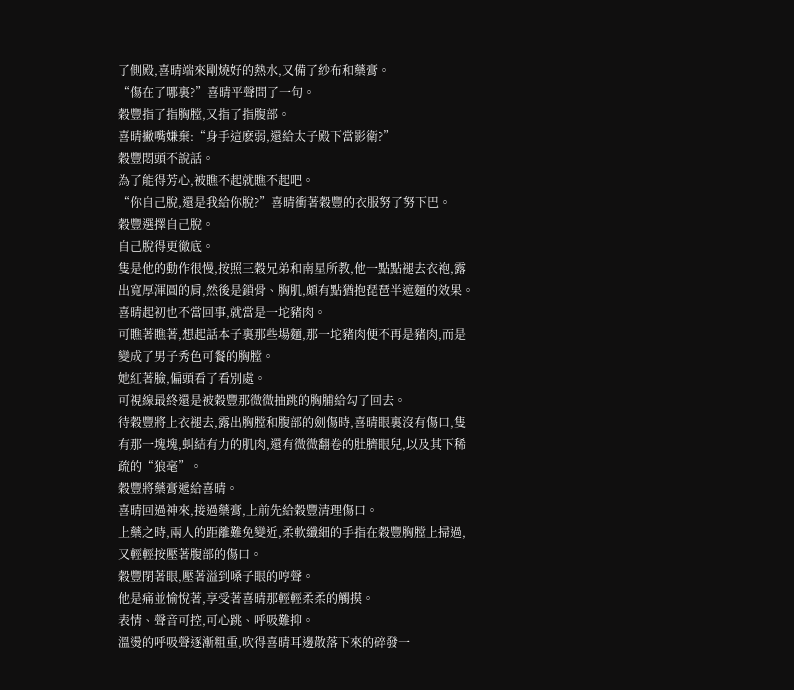了側殿,喜晴端來剛燒好的熱水,又備了紗布和藥膏。
“傷在了哪裏?”喜晴平聲問了一句。
穀豐指了指胸膛,又指了指腹部。
喜晴撇嘴嫌棄:“身手這麽弱,還給太子殿下當影衛?”
穀豐悶頭不說話。
為了能得芳心,被瞧不起就瞧不起吧。
“你自己脫,還是我給你脫?”喜晴衝著穀豐的衣服努了努下巴。
穀豐選擇自己脫。
自己脫得更徹底。
隻是他的動作很慢,按照三穀兄弟和南星所教,他一點點褪去衣袍,露出寬厚渾圓的肩,然後是鎖骨、胸肌,頗有點猶抱琵琶半遮麵的效果。
喜晴起初也不當回事,就當是一坨豬肉。
可瞧著瞧著,想起話本子裏那些場麵,那一坨豬肉便不再是豬肉,而是變成了男子秀色可餐的胸膛。
她紅著臉,偏頭看了看別處。
可視線最終還是被穀豐那微微抽跳的胸脯給勾了回去。
待穀豐將上衣褪去,露出胸膛和腹部的劍傷時,喜晴眼裏沒有傷口,隻有那一塊塊,虯結有力的肌肉,還有微微翻卷的肚臍眼兒,以及其下稀疏的“狼毫”。
穀豐將藥膏遞給喜晴。
喜晴回過神來,接過藥膏,上前先給穀豐清理傷口。
上藥之時,兩人的距離難免變近,柔軟纖細的手指在穀豐胸膛上掃過,又輕輕按壓著腹部的傷口。
穀豐閉著眼,壓著溢到嗓子眼的哼聲。
他是痛並愉悅著,享受著喜晴那輕輕柔柔的觸摸。
表情、聲音可控,可心跳、呼吸難抑。
溫燙的呼吸聲逐漸粗重,吹得喜晴耳邊散落下來的碎發一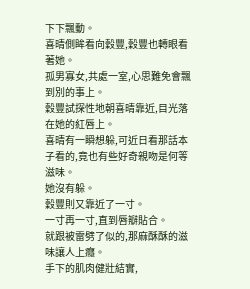下下飄動。
喜晴側眸看向穀豐,穀豐也轉眼看著她。
孤男寡女,共處一室,心思難免會飄到別的事上。
穀豐試探性地朝喜晴靠近,目光落在她的紅唇上。
喜晴有一瞬想躲,可近日看那話本子看的,竟也有些好奇親吻是何等滋味。
她沒有躲。
穀豐則又靠近了一寸。
一寸再一寸,直到唇瓣貼合。
就跟被雷劈了似的,那麻酥酥的滋味讓人上癮。
手下的肌肉健壯結實,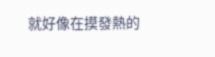就好像在摸發熱的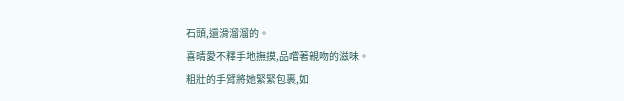石頭,還滑溜溜的。
喜晴愛不釋手地撫摸,品嚐著親吻的滋味。
粗壯的手臂將她緊緊包裹,如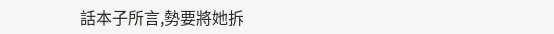話本子所言,勢要將她拆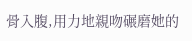骨入腹,用力地親吻碾磨她的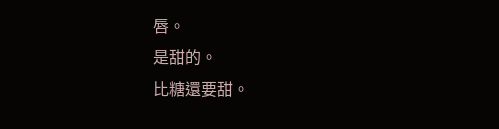唇。
是甜的。
比糖還要甜。